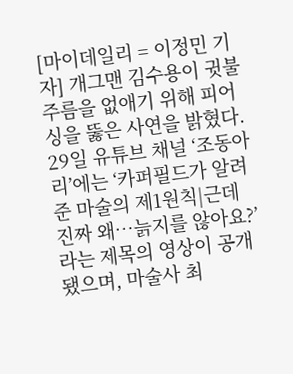[마이데일리 = 이정민 기자] 개그맨 김수용이 귓불 주름을 없애기 위해 피어싱을 뚫은 사연을 밝혔다.
29일 유튜브 채널 ‘조동아리’에는 ‘카퍼필드가 알려준 마술의 제1원칙|근데 진짜 왜…늙지를 않아요?’라는 제목의 영상이 공개됐으며, 마술사 최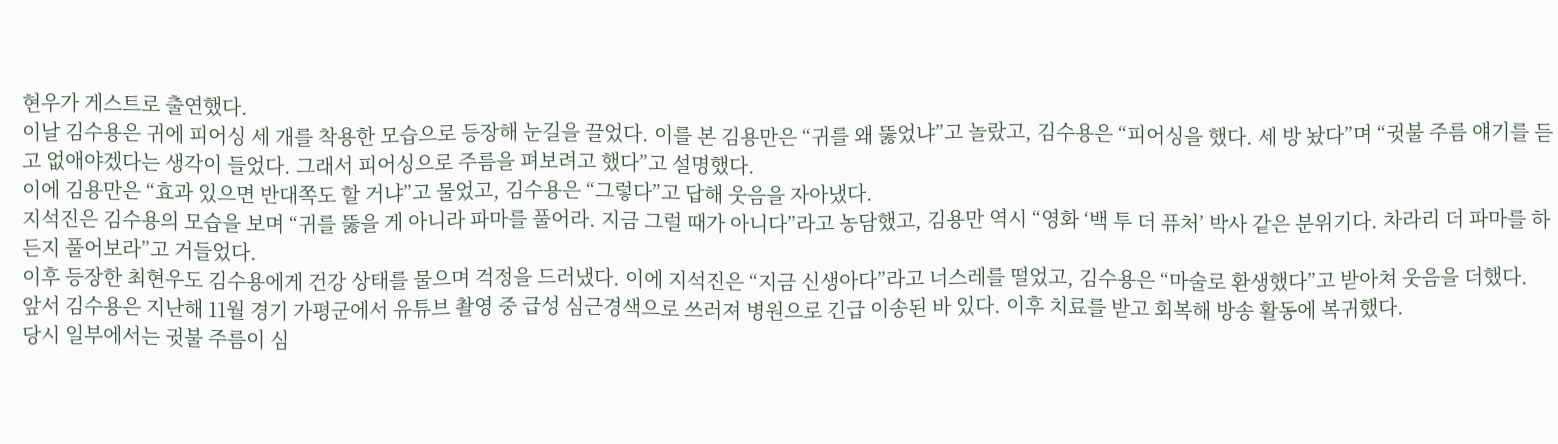현우가 게스트로 출연했다.
이날 김수용은 귀에 피어싱 세 개를 착용한 모습으로 등장해 눈길을 끌었다. 이를 본 김용만은 “귀를 왜 뚫었냐”고 놀랐고, 김수용은 “피어싱을 했다. 세 방 놨다”며 “귓불 주름 얘기를 듣고 없애야겠다는 생각이 들었다. 그래서 피어싱으로 주름을 펴보려고 했다”고 설명했다.
이에 김용만은 “효과 있으면 반대쪽도 할 거냐”고 물었고, 김수용은 “그렇다”고 답해 웃음을 자아냈다.
지석진은 김수용의 모습을 보며 “귀를 뚫을 게 아니라 파마를 풀어라. 지금 그럴 때가 아니다”라고 농담했고, 김용만 역시 “영화 ‘백 투 더 퓨처’ 박사 같은 분위기다. 차라리 더 파마를 하든지 풀어보라”고 거들었다.
이후 등장한 최현우도 김수용에게 건강 상태를 물으며 걱정을 드러냈다. 이에 지석진은 “지금 신생아다”라고 너스레를 떨었고, 김수용은 “마술로 환생했다”고 받아쳐 웃음을 더했다.
앞서 김수용은 지난해 11월 경기 가평군에서 유튜브 촬영 중 급성 심근경색으로 쓰러져 병원으로 긴급 이송된 바 있다. 이후 치료를 받고 회복해 방송 활동에 복귀했다.
당시 일부에서는 귓불 주름이 심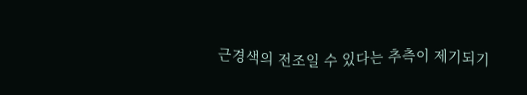근경색의 전조일 수 있다는 추측이 제기되기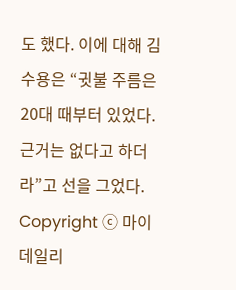도 했다. 이에 대해 김수용은 “귓불 주름은 20대 때부터 있었다. 근거는 없다고 하더라”고 선을 그었다.
Copyright ⓒ 마이데일리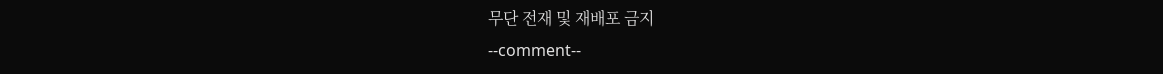무단 전재 및 재배포 금지
--comment--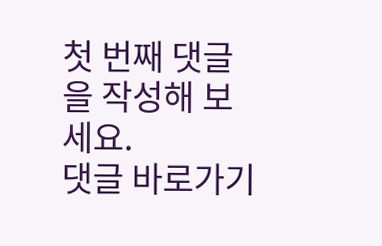첫 번째 댓글을 작성해 보세요.
댓글 바로가기